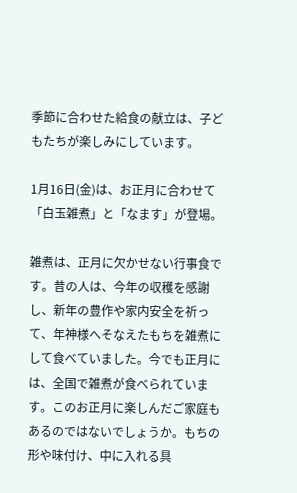季節に合わせた給食の献立は、子どもたちが楽しみにしています。

1月16日(金)は、お正月に合わせて「白玉雑煮」と「なます」が登場。

雑煮は、正月に欠かせない行事食です。昔の人は、今年の収穫を感謝し、新年の豊作や家内安全を祈って、年神様へそなえたもちを雑煮にして食べていました。今でも正月には、全国で雑煮が食べられています。このお正月に楽しんだご家庭もあるのではないでしょうか。もちの形や味付け、中に入れる具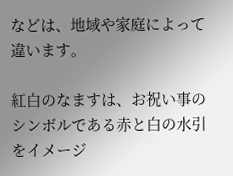などは、地域や家庭によって違います。

紅白のなますは、お祝い事のシンボルである赤と白の水引をイメージ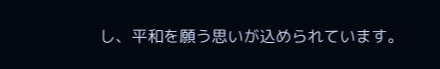し、平和を願う思いが込められています。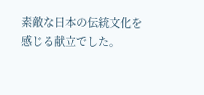素敵な日本の伝統文化を感じる献立でした。